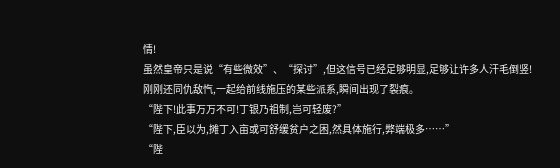情!
虽然皇帝只是说“有些微效”、“探讨”,但这信号已经足够明显,足够让许多人汗毛倒竖!
刚刚还同仇敌忾,一起给前线施压的某些派系,瞬间出现了裂痕。
“陛下!此事万万不可!丁银乃祖制,岂可轻废?”
“陛下,臣以为,摊丁入亩或可舒缓贫户之困,然具体施行,弊端极多……”
“陛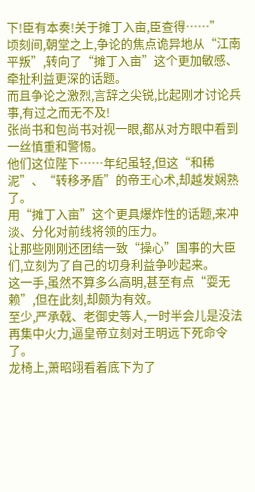下!臣有本奏!关于摊丁入亩,臣查得……”
顷刻间,朝堂之上,争论的焦点诡异地从“江南平叛”,转向了“摊丁入亩”这个更加敏感、牵扯利益更深的话题。
而且争论之激烈,言辞之尖锐,比起刚才讨论兵事,有过之而无不及!
张尚书和包尚书对视一眼,都从对方眼中看到一丝慎重和警惕。
他们这位陛下……年纪虽轻,但这“和稀泥”、“转移矛盾”的帝王心术,却越发娴熟了。
用“摊丁入亩”这个更具爆炸性的话题,来冲淡、分化对前线将领的压力。
让那些刚刚还团结一致“操心”国事的大臣们,立刻为了自己的切身利益争吵起来。
这一手,虽然不算多么高明,甚至有点“耍无赖”,但在此刻,却颇为有效。
至少,严承戟、老御史等人,一时半会儿是没法再集中火力,逼皇帝立刻对王明远下死命令了。
龙椅上,萧昭翊看着底下为了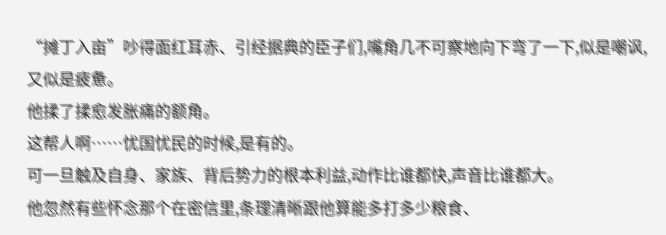“摊丁入亩”吵得面红耳赤、引经据典的臣子们,嘴角几不可察地向下弯了一下,似是嘲讽,又似是疲惫。
他揉了揉愈发胀痛的额角。
这帮人啊……忧国忧民的时候,是有的。
可一旦触及自身、家族、背后势力的根本利益,动作比谁都快,声音比谁都大。
他忽然有些怀念那个在密信里,条理清晰跟他算能多打多少粮食、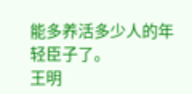能多养活多少人的年轻臣子了。
王明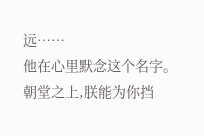远……
他在心里默念这个名字。
朝堂之上,朕能为你挡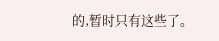的,暂时只有这些了。